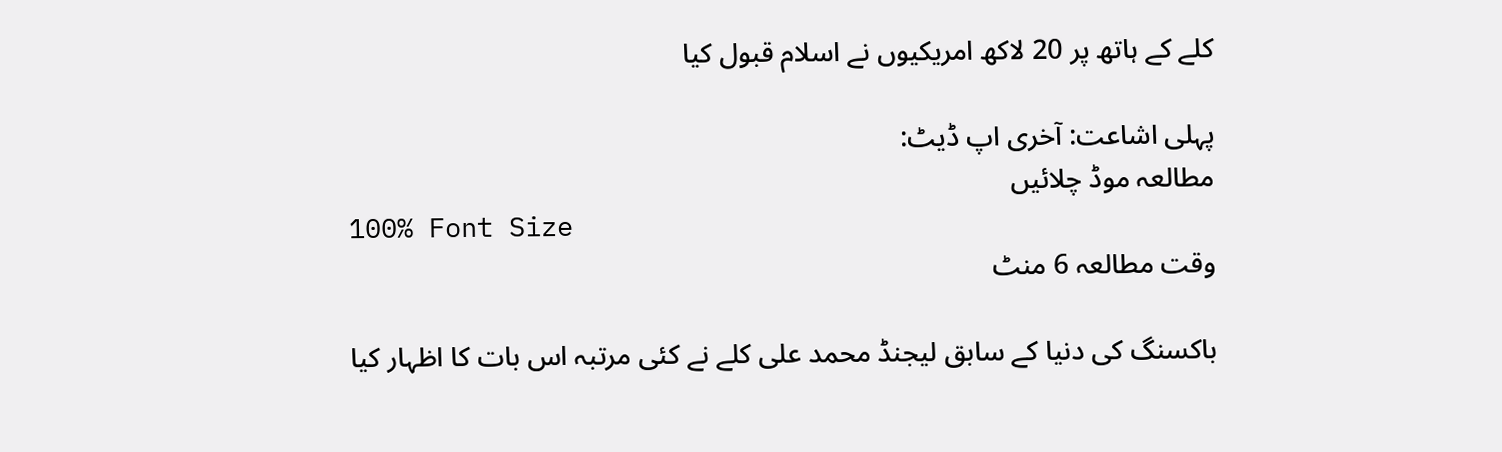کلے کے ہاتھ پر 20 لاکھ امریکیوں نے اسلام قبول کیا

پہلی اشاعت: آخری اپ ڈیٹ:
مطالعہ موڈ چلائیں
100% Font Size
وقت مطالعہ 6 منٹ

باکسنگ کی دنیا کے سابق لیجنڈ محمد علی کلے نے کئی مرتبہ اس بات کا اظہار کیا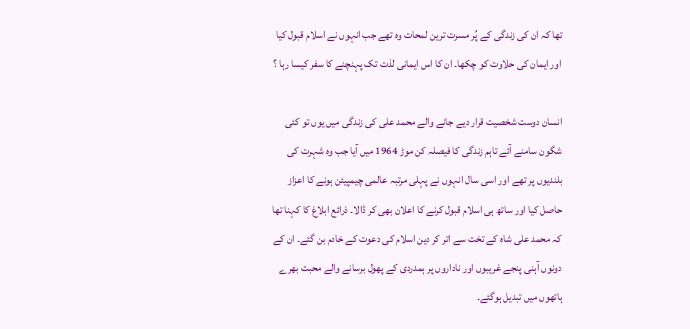تھا کہ ان کی زندگی کے پُر مسرت ترین لمحات وہ تھے جب انہوں نے اسلام قبول کیا اور ایمان کی حلاوت کو چکھا۔ ان کا اس ایمانی لذت تک پہنچنے کا سفر کیسا رہا ؟

انسان دوست شخصیت قرار دیے جانے والے محمد علی کی زندگی میں یوں تو کئی شگون سامنے آئے تاہم زندگی کا فیصلہ کن موڑ 1964 میں آیا جب وہ شہرت کی بلندیوں پر تھے اور اسی سال انہوں نے پہلی مرتبہ عالمی چیمپیئن ہونے کا اعزاز حاصل کیا اور ساتھ ہی اسلام قبول کرنے کا اعلان بھی کر ڈالا۔ ذرائع ابلاغ کا کہنا تھا کہ محمد علی شاہ کے تخت سے اتر کر دین اسلام کی دعوت کے خادم بن گئے۔ ان کے دونوں آہنی پنجے غریبوں اور ناداروں پر ہمدردی کے پھول برسانے والے محبت بھرے ہاتھوں میں تبدیل ہوگئے۔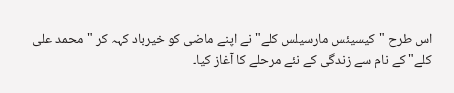اس طرح "کیسیئس مارسیلس کلے" نے اپنے ماضی کو خیرباد کہہ کر "محمد علی کلے" کے نام سے زندگی کے نئے مرحلے کا آغاز کیا۔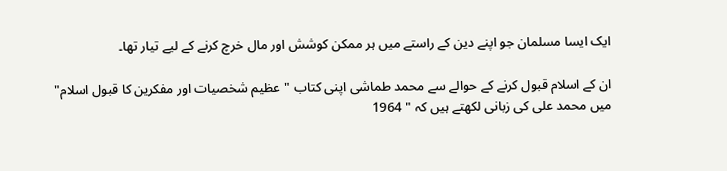ایک ایسا مسلمان جو اپنے دین کے راستے میں ہر ممکن کوشش اور مال خرچ کرنے کے لیے تیار تھا۔

ان کے اسلام قبول کرنے کے حوالے سے محمد طماشی اپنی کتاب "عظیم شخصیات اور مفکرین کا قبول اسلام" میں محمد علی کی زبانی لکھتے ہیں کہ " 1964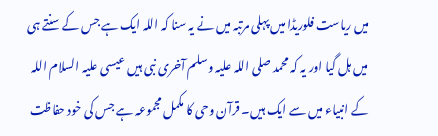میں ریاست فلوریڈا میں پہلی مرتبہ میں نے یہ سنا کہ اللہ ایک ہے جس کے سنتے ہی میں ہل گیا اور یہ کہ محمد صلی اللہ علیہ وسلم آخری نبی ہیں عیسی علیہ السلام اللہ کے انبیاء میں سے ایک ہیں۔ قرآن وحی کا مکمل مجموعہ ہے جس کی خود حفاظت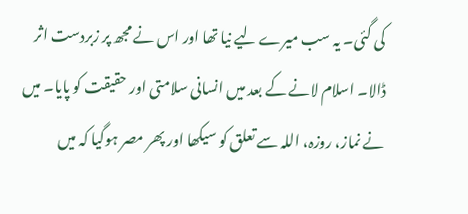کی گئی۔ یہ سب میرے لیے نیا تھا اور اس نے مجھ پر زبردست اثر ڈالا۔ اسلام لانے کے بعد میں انسانی سلامتی اور حقیقت کو پایا۔ میں نے نماز، روزہ، اللہ سے تعلق کو سیکھا اور پھر مصر ہوگیا کہ میں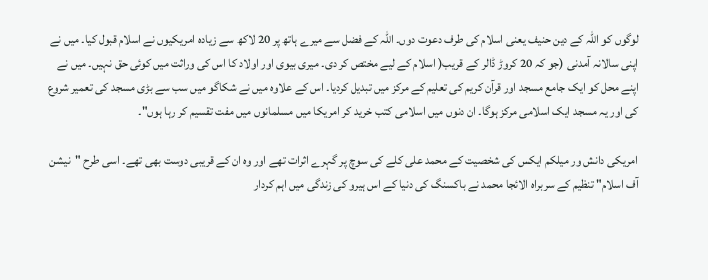لوگوں کو اللہ کے دین حنیف یعنی اسلام کی طرف دعوت دوں۔ اللہ کے فضل سے میرے ہاتھ پر 20 لاکھ سے زیادہ امریکیوں نے اسلام قبول کیا۔ میں نے اپنی سالانہ آمدنی (جو کہ 20 کروڑ ڈالر کے قریب( اسلام کے لیے مختص کر دی۔ میری بیوی اور اولاد کا اس کی وراثت میں کوئی حق نہیں۔ میں نے اپنے محل کو ایک جامع مسجد اور قرآن کریم کی تعلیم کے مرکز میں تبدیل کردیا۔ اس کے علاوہ میں نے شکاگو میں سب سے بڑی مسجد کی تعمیر شروع کی اور یہ مسجد ایک اسلامی مرکز ہوگا۔ ان دنوں میں اسلامی کتب خرید کر امریکا میں مسلمانوں میں مفت تقسیم کر رہا ہوں"۔

امریکی دانش ور میلکم ایکس کی شخصیت کے محمد علی کلے کی سوچ پر گہرے اثرات تھے اور وہ ان کے قریبی دوست بھی تھے۔ اسی طرح "نیشن آف اسلام" تنظیم کے سربراہ الائجا محمد نے باکسنگ کی دنیا کے اس ہیرو کی زندگی میں اہم کردار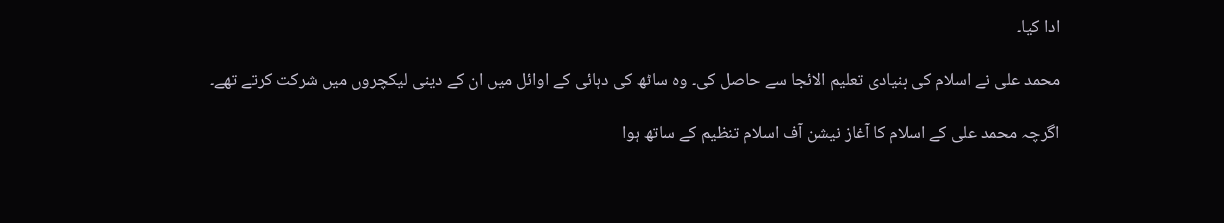ادا کیا۔

محمد علی نے اسلام کی بنیادی تعلیم الائجا سے حاصل کی۔ وہ ساٹھ کی دہائی کے اوائل میں ان کے دینی لیکچروں میں شرکت کرتے تھے۔

اگرچہ محمد علی کے اسلام کا آغاز نیشن آف اسلام تنظیم کے ساتھ ہوا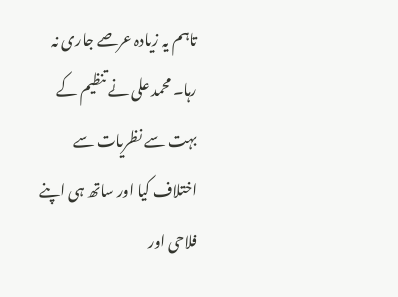تاہم یہ زیادہ عرصے جاری نہ رہا۔ محمد علی نے تنظیم کے بہت سے نظریات سے اختلاف کیا اور ساتھ ہی اپنے فلاحی اور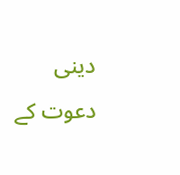دینی دعوت کے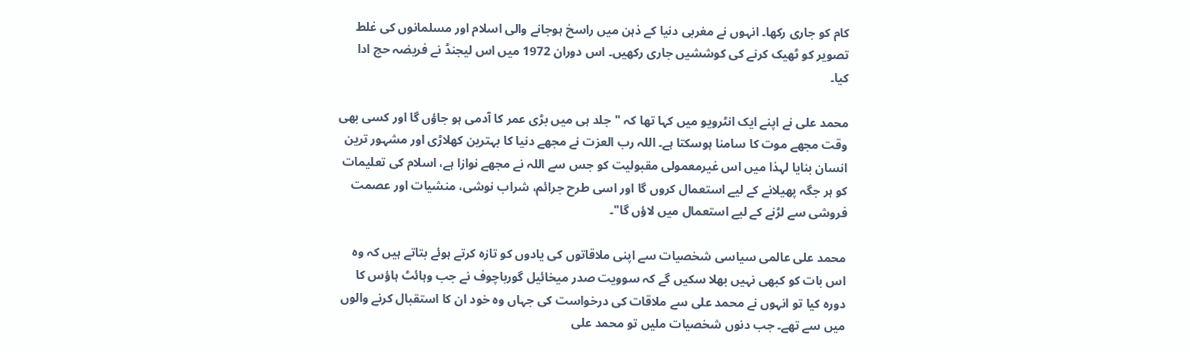کام کو جاری رکھا۔ انہوں نے مغربی دنیا کے ذہن میں راسخ ہوجانے والی اسلام اور مسلمانوں کی غلط تصویر کو ٹھیک کرنے کی کوششیں جاری رکھیں۔ اس دوران 1972 میں اس لیجنڈ نے فریضہ حج ادا کیا۔

محمد علی نے اپنے ایک انٹرویو میں کہا تھا کہ "جلد ہی میں بڑی عمر کا آدمی ہو جاؤں گا اور کسی بھی وقت مجھے موت کا سامنا ہوسکتا ہے۔ اللہ رب العزت نے مجھے دنیا کا بہترین کھلاڑی اور مشہور ترین انسان بنایا لہذا میں اس غیرمعمولی مقبولیت کو جس سے اللہ نے مجھے نوازا ہے، اسلام کی تعلیمات کو ہر جگہ پھیلانے کے لیے استعمال کروں گا اور اسی طرح جرائم، شراب نوشی، منشیات اور عصمت فروشی سے لڑنے کے لیے استعمال میں لاؤں گا"۔

محمد علی عالمی سیاسی شخصیات سے اپنی ملاقاتوں کی یادوں کو تازہ کرتے ہوئے بتاتے ہیں کہ وہ اس بات کو کبھی نہیں بھلا سکیں گے کہ سوویت صدر میخائیل گورباچوف نے جب وہائٹ ہاؤس کا دورہ کیا تو انہوں نے محمد علی سے ملاقات کی درخواست کی جہاں وہ خود ان کا استقبال کرنے والوں میں سے تھے۔ جب دنوں شخصیات ملیں تو محمد علی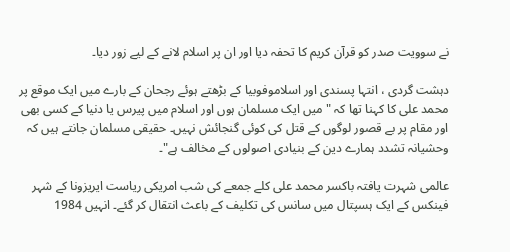نے سوویت صدر کو قرآن کریم کا تحفہ دیا اور ان پر اسلام لانے کے لیے زور دیا۔

دہشت گردی ، انتہا پسندی اور اسلاموفوبیا کے بڑھتے ہوئے رجحان کے بارے میں ایک موقع پر محمد علی کا کہنا تھا کہ " میں ایک مسلمان ہوں اور اسلام میں پیرس یا دنیا کے کسی بھی اور مقام پر بے قصور لوگوں کے قتل کی کوئی گنجائش نہیں۔ حقیقی مسلمان جانتے ہیں کہ وحشیانہ تشدد ہمارے دین کے بنیادی اصولوں کے مخالف ہے"۔

عالمی شہرت یافتہ باکسر محمد علی کلے جمعے کی شب امریکی ریاست ایریزونا کے شہر فینکس کے ایک ہسپتال میں سانس کی تکلیف کے باعث انتقال کر گئے۔ انہیں 1984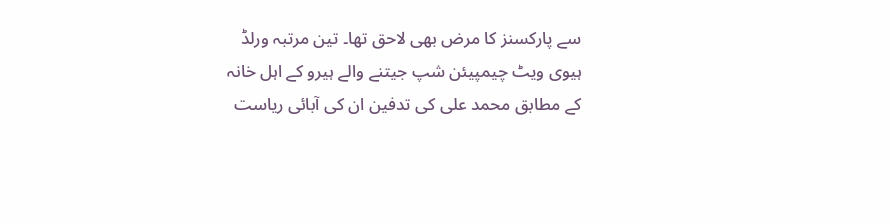سے پارکسنز کا مرض بھی لاحق تھا۔ تین مرتبہ ورلڈ ہیوی ویٹ چیمپیئن شپ جیتنے والے ہیرو کے اہل خانہ کے مطابق محمد علی کی تدفین ان کی آبائی ریاست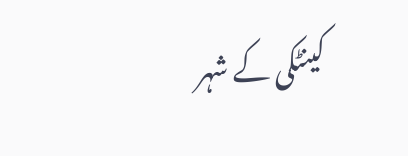کینٹکی کے شہر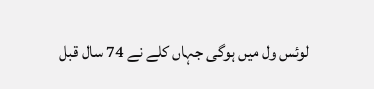لوئس ول میں ہوگی جہاں کلے نے 74 سال قبل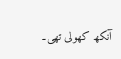آنکھ کھولی تھی۔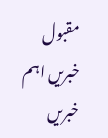مقبول خبریں اہم خبریں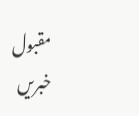مقبول خبریں